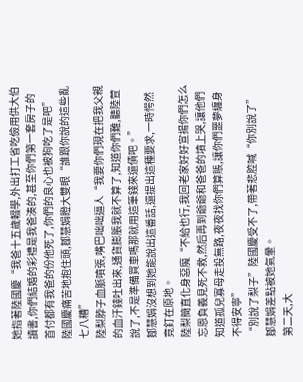她指著陸國慶“我爸十五歲輟學,外出打工省吃儉用供大伯讀書,你們結婚的彩禮是我爸湊的,甚至你們第一套房子的首付都有我爸的份他死了,你們的良心也被狗吃了是吧”
陸國慶痛苦地抱住頭,鄒慧娟瞪大雙眼“誰跟你說的這些亂七八糟”
陸梨脖子血脈噴張,嘴巴咄咄逼人“我要你們現在把我父親的血汗錢吐出來,通貨膨脹我就不算了,知道你們難,聽陸萱說了,不是準備買車嗎那就用這筆錢來還債吧。”
鄒慧娟沒想到她能說出這番話,還提出這種要求,一時愕然竟釘在原地。
陸梨簡直化身惡魔“不給也行,我回老家好好宣揚你們怎么忘恩負義見死不救,然后再到爺爺和爸爸的墳上哭,讓他們知道孤兒寡母走投無路,夜夜找你們算賬,讓你們噩夢纏身不得安寧”
“別說了梨子”陸國慶受不了,帶著悲腔喊“你別說了”
鄒慧娟差點被她氣暈。
第二天,大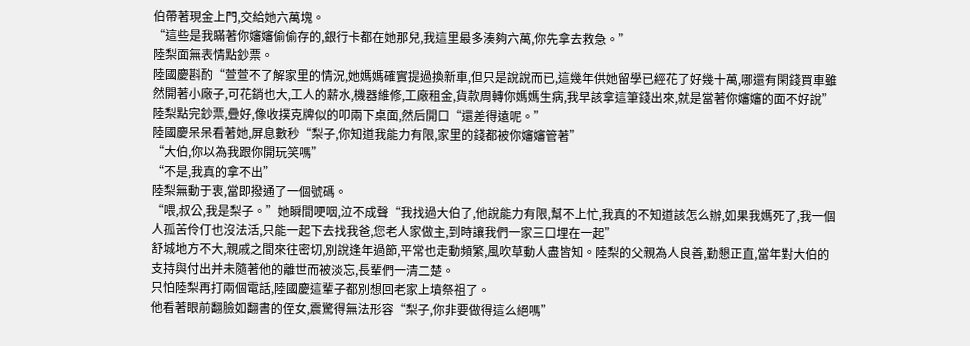伯帶著現金上門,交給她六萬塊。
“這些是我瞞著你嬸嬸偷偷存的,銀行卡都在她那兒,我這里最多湊夠六萬,你先拿去救急。”
陸梨面無表情點鈔票。
陸國慶斟酌“萱萱不了解家里的情況,她媽媽確實提過換新車,但只是說說而已,這幾年供她留學已經花了好幾十萬,哪還有閑錢買車雖然開著小廠子,可花銷也大,工人的薪水,機器維修,工廠租金,貨款周轉你媽媽生病,我早該拿這筆錢出來,就是當著你嬸嬸的面不好說”
陸梨點完鈔票,疊好,像收撲克牌似的叩兩下桌面,然后開口“還差得遠呢。”
陸國慶呆呆看著她,屏息數秒“梨子,你知道我能力有限,家里的錢都被你嬸嬸管著”
“大伯,你以為我跟你開玩笑嗎”
“不是,我真的拿不出”
陸梨無動于衷,當即撥通了一個號碼。
“喂,叔公,我是梨子。”她瞬間哽咽,泣不成聲“我找過大伯了,他說能力有限,幫不上忙,我真的不知道該怎么辦,如果我媽死了,我一個人孤苦伶仃也沒法活,只能一起下去找我爸,您老人家做主,到時讓我們一家三口埋在一起”
舒城地方不大,親戚之間來往密切,別說逢年過節,平常也走動頻繁,風吹草動人盡皆知。陸梨的父親為人良善,勤懇正直,當年對大伯的支持與付出并未隨著他的離世而被淡忘,長輩們一清二楚。
只怕陸梨再打兩個電話,陸國慶這輩子都別想回老家上墳祭祖了。
他看著眼前翻臉如翻書的侄女,震驚得無法形容“梨子,你非要做得這么絕嗎”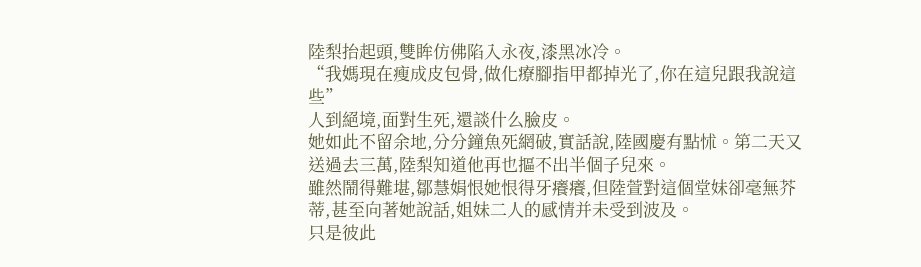陸梨抬起頭,雙眸仿佛陷入永夜,漆黑冰冷。
“我媽現在瘦成皮包骨,做化療腳指甲都掉光了,你在這兒跟我說這些”
人到絕境,面對生死,還談什么臉皮。
她如此不留余地,分分鐘魚死網破,實話說,陸國慶有點怵。第二天又送過去三萬,陸梨知道他再也摳不出半個子兒來。
雖然鬧得難堪,鄒慧娟恨她恨得牙癢癢,但陸萱對這個堂妹卻毫無芥蒂,甚至向著她說話,姐妹二人的感情并未受到波及。
只是彼此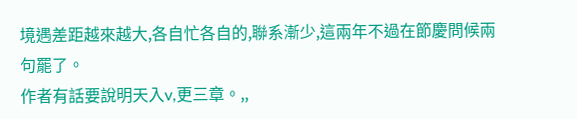境遇差距越來越大,各自忙各自的,聯系漸少,這兩年不過在節慶問候兩句罷了。
作者有話要說明天入v,更三章。,,